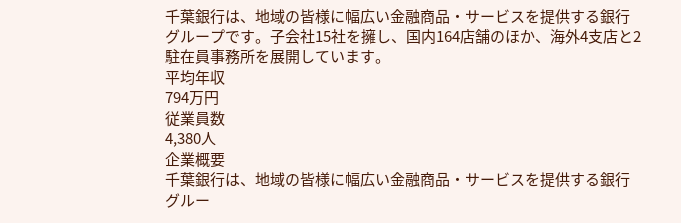千葉銀行は、地域の皆様に幅広い金融商品・サービスを提供する銀行グループです。子会社15社を擁し、国内164店舗のほか、海外4支店と2駐在員事務所を展開しています。
平均年収
794万円
従業員数
4,380人
企業概要
千葉銀行は、地域の皆様に幅広い金融商品・サービスを提供する銀行グルー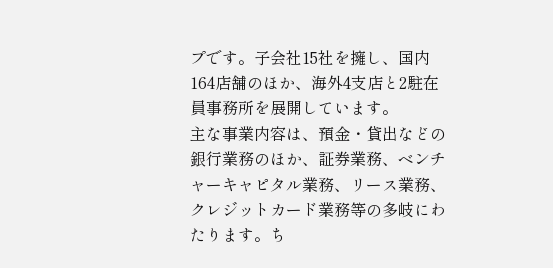プです。子会社15社を擁し、国内164店舗のほか、海外4支店と2駐在員事務所を展開しています。
主な事業内容は、預金・貸出などの銀行業務のほか、証券業務、ベンチャーキャピタル業務、リース業務、クレジットカード業務等の多岐にわたります。ち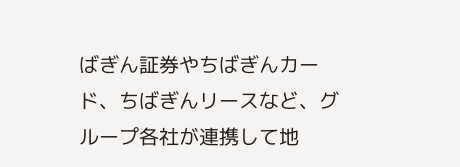ばぎん証券やちばぎんカード、ちばぎんリースなど、グループ各社が連携して地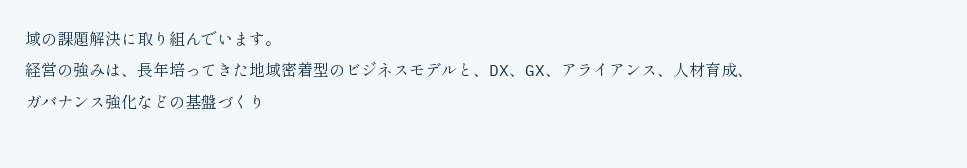域の課題解決に取り組んでいます。
経営の強みは、長年培ってきた地域密着型のビジネスモデルと、DX、GX、アライアンス、人材育成、ガバナンス強化などの基盤づくり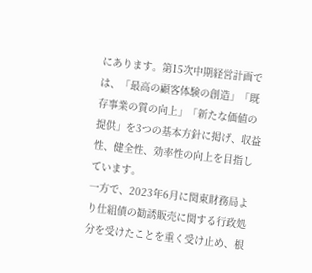にあります。第15次中期経営計画では、「最高の顧客体験の創造」「既存事業の質の向上」「新たな価値の提供」を3つの基本方針に掲げ、収益性、健全性、効率性の向上を目指しています。
一方で、2023年6月に関東財務局より仕組債の勧誘販売に関する行政処分を受けたことを重く受け止め、根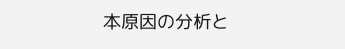本原因の分析と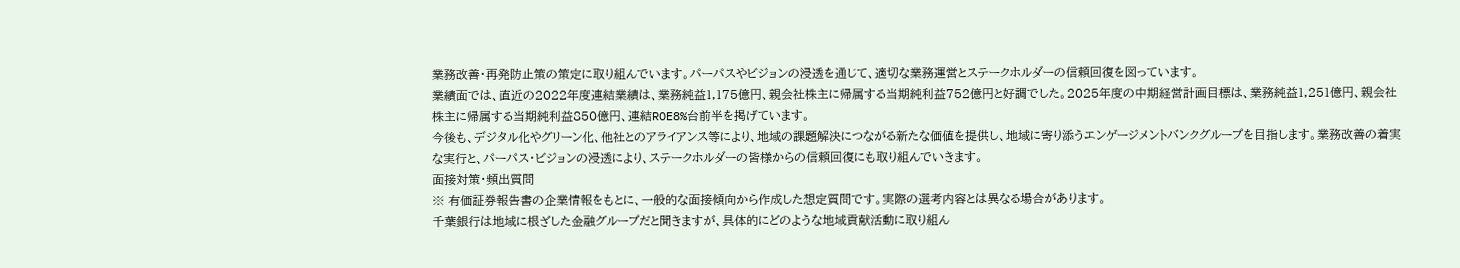業務改善・再発防止策の策定に取り組んでいます。パーパスやビジョンの浸透を通じて、適切な業務運営とステークホルダーの信頼回復を図っています。
業績面では、直近の2022年度連結業績は、業務純益1,175億円、親会社株主に帰属する当期純利益752億円と好調でした。2025年度の中期経営計画目標は、業務純益1,251億円、親会社株主に帰属する当期純利益850億円、連結ROE8%台前半を掲げています。
今後も、デジタル化やグリーン化、他社とのアライアンス等により、地域の課題解決につながる新たな価値を提供し、地域に寄り添うエンゲージメントバンクグループを目指します。業務改善の着実な実行と、パーパス・ビジョンの浸透により、ステークホルダーの皆様からの信頼回復にも取り組んでいきます。
面接対策・頻出質問
※ 有価証券報告書の企業情報をもとに、一般的な面接傾向から作成した想定質問です。実際の選考内容とは異なる場合があります。
千葉銀行は地域に根ざした金融グループだと聞きますが、具体的にどのような地域貢献活動に取り組ん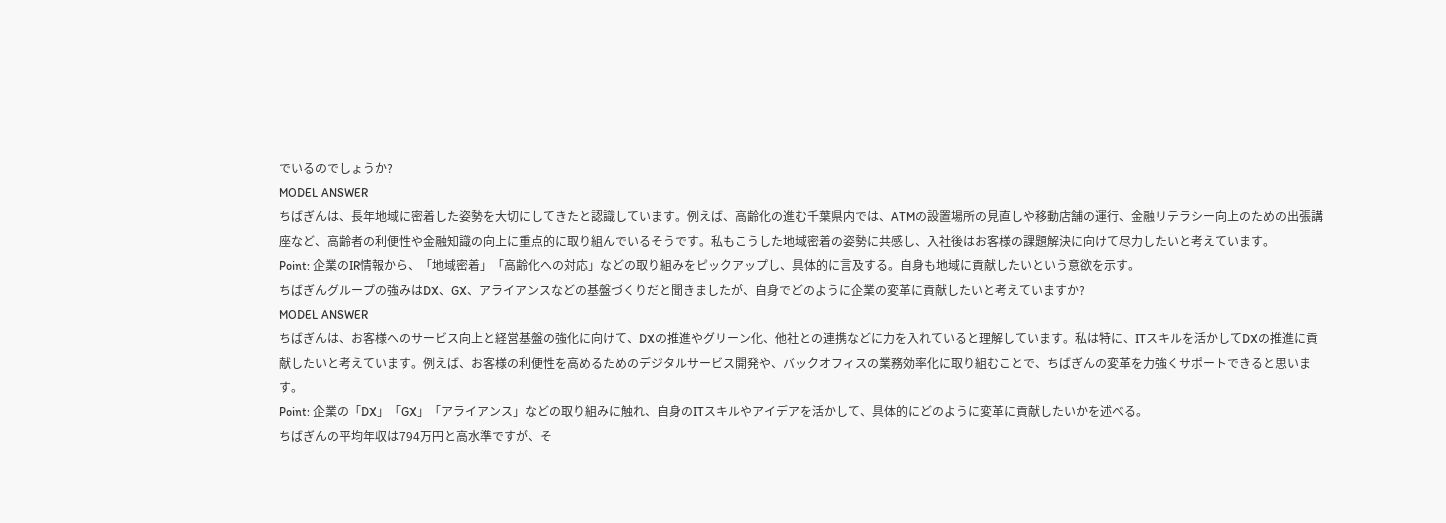でいるのでしょうか?
MODEL ANSWER
ちばぎんは、長年地域に密着した姿勢を大切にしてきたと認識しています。例えば、高齢化の進む千葉県内では、ATMの設置場所の見直しや移動店舗の運行、金融リテラシー向上のための出張講座など、高齢者の利便性や金融知識の向上に重点的に取り組んでいるそうです。私もこうした地域密着の姿勢に共感し、入社後はお客様の課題解決に向けて尽力したいと考えています。
Point: 企業のIR情報から、「地域密着」「高齢化への対応」などの取り組みをピックアップし、具体的に言及する。自身も地域に貢献したいという意欲を示す。
ちばぎんグループの強みはDX、GX、アライアンスなどの基盤づくりだと聞きましたが、自身でどのように企業の変革に貢献したいと考えていますか?
MODEL ANSWER
ちばぎんは、お客様へのサービス向上と経営基盤の強化に向けて、DXの推進やグリーン化、他社との連携などに力を入れていると理解しています。私は特に、ITスキルを活かしてDXの推進に貢献したいと考えています。例えば、お客様の利便性を高めるためのデジタルサービス開発や、バックオフィスの業務効率化に取り組むことで、ちばぎんの変革を力強くサポートできると思います。
Point: 企業の「DX」「GX」「アライアンス」などの取り組みに触れ、自身のITスキルやアイデアを活かして、具体的にどのように変革に貢献したいかを述べる。
ちばぎんの平均年収は794万円と高水準ですが、そ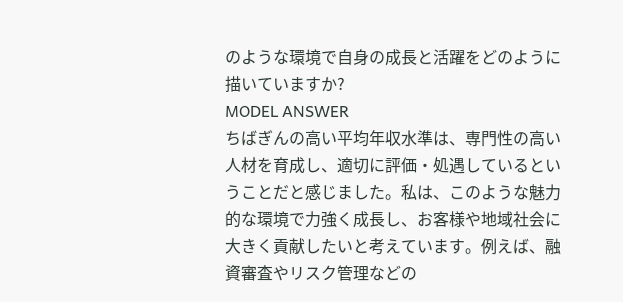のような環境で自身の成長と活躍をどのように描いていますか?
MODEL ANSWER
ちばぎんの高い平均年収水準は、専門性の高い人材を育成し、適切に評価・処遇しているということだと感じました。私は、このような魅力的な環境で力強く成長し、お客様や地域社会に大きく貢献したいと考えています。例えば、融資審査やリスク管理などの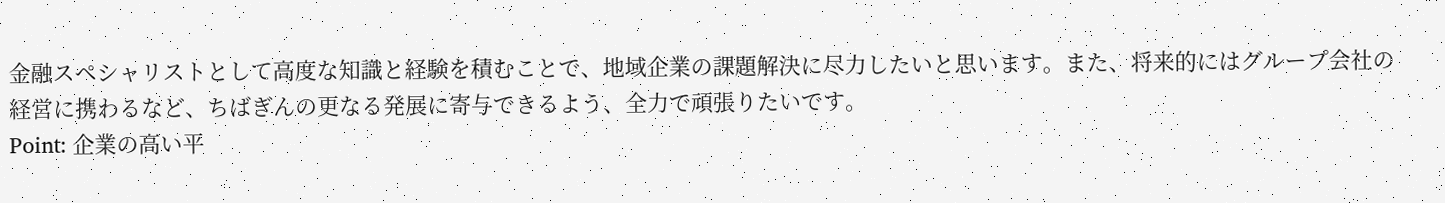金融スペシャリストとして高度な知識と経験を積むことで、地域企業の課題解決に尽力したいと思います。また、将来的にはグループ会社の経営に携わるなど、ちばぎんの更なる発展に寄与できるよう、全力で頑張りたいです。
Point: 企業の高い平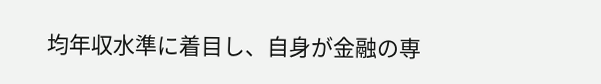均年収水準に着目し、自身が金融の専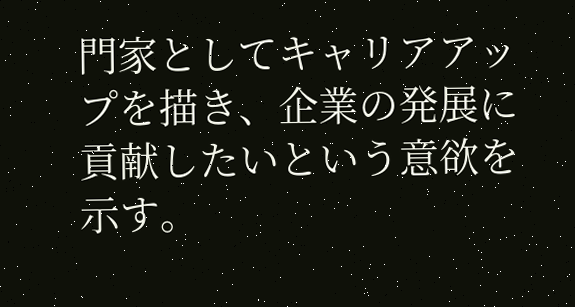門家としてキャリアアップを描き、企業の発展に貢献したいという意欲を示す。